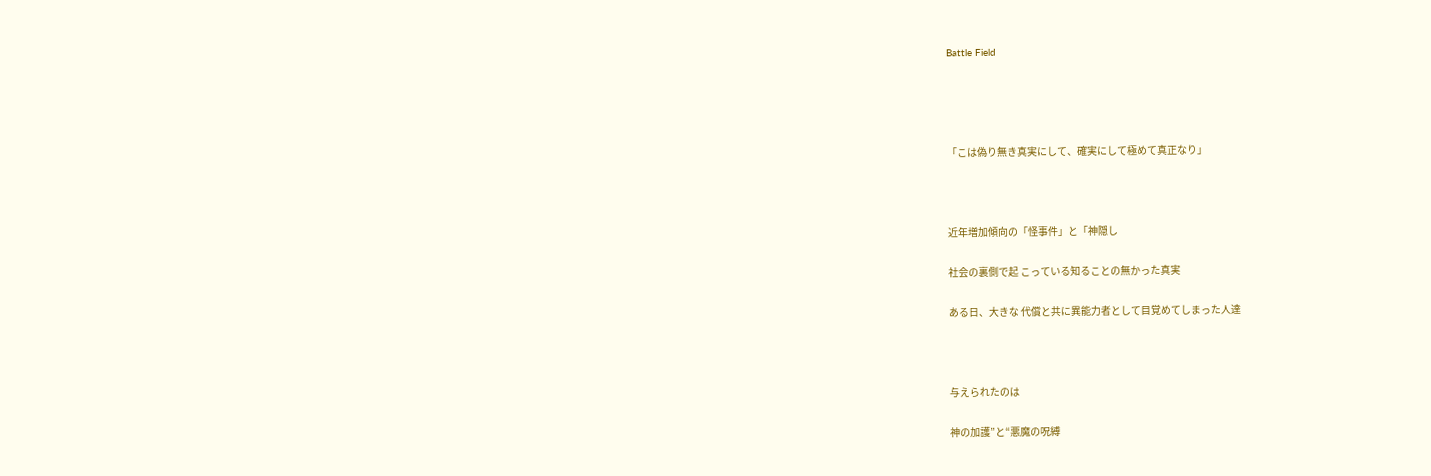Battle Field




「こは偽り無き真実にして、確実にして極めて真正なり」



近年増加傾向の「怪事件」と「神隠し

社会の裏側で起 こっている知ることの無かった真実

ある日、大きな 代償と共に異能力者として目覚めてしまった人達



与えられたのは

神の加護”と“悪魔の呪縛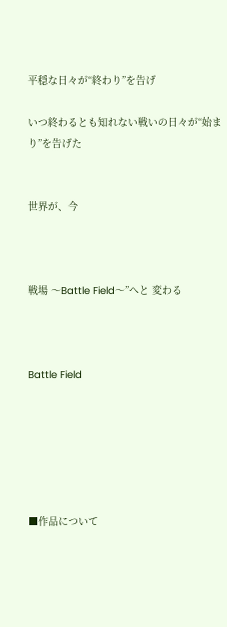平穏な日々が“終わり”を告げ

いつ終わるとも知れない戦いの日々が“始まり”を告げた


世界が、今



戦場 〜Battle Field〜”へと 変わる



Battle Field






■作品について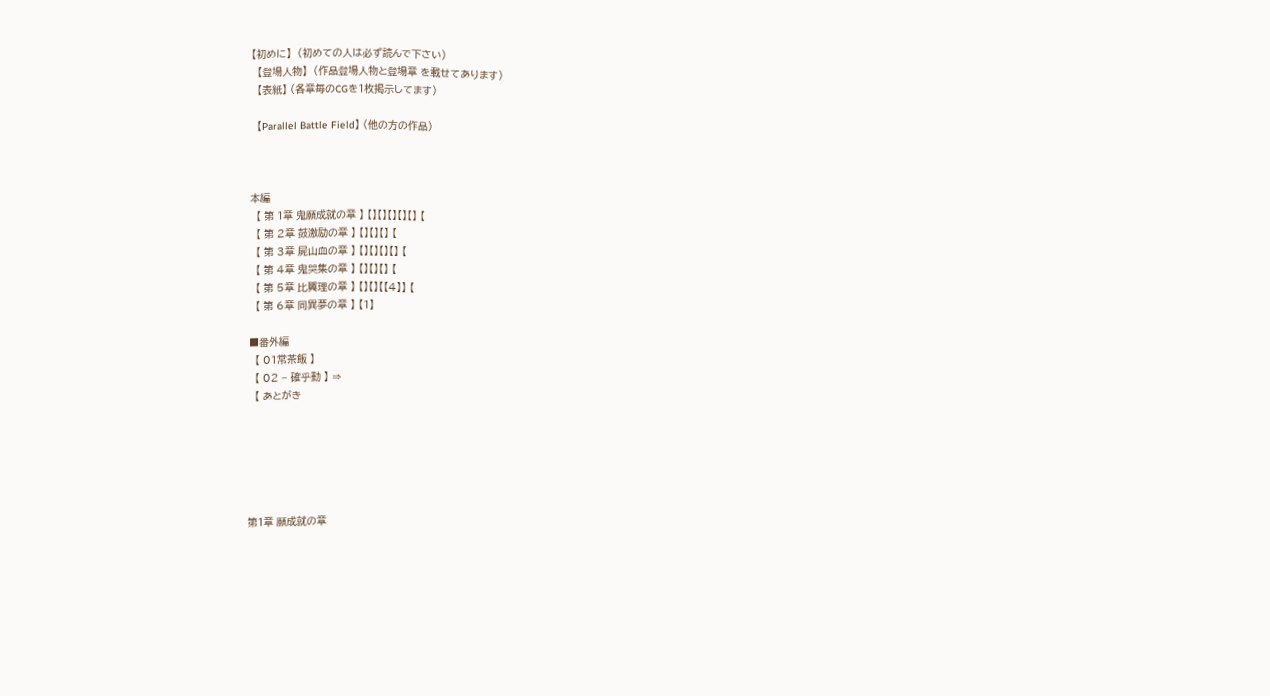【初めに】  (初めての人は必ず読んで下さい)
  【登場人物】  (作品登場人物と登場章 を載せてあります)
  【表紙】 (各章毎のCGを1枚掲示してます)

  【Parallel Battle Field】 (他の方の作品)



本編
  【 第 1章 鬼願成就の章 】 【】【】【】【】【】 【
  【 第 2章 鼓激励の章 】 【】【】【】 【
  【 第 3章 屍山血の章 】 【】【】【】【】 【
  【 第 4章 鬼哭集の章 】 【】【】【】 【
  【 第 5章 比翼理の章 】 【】【】【【4】】 【
  【 第 6章 同異夢の章 】 【1】

■番外編
  【 01常茶飯 】
  【 02 − 確乎動 】 ⇒
  【 あとがき






第1章 願成就の章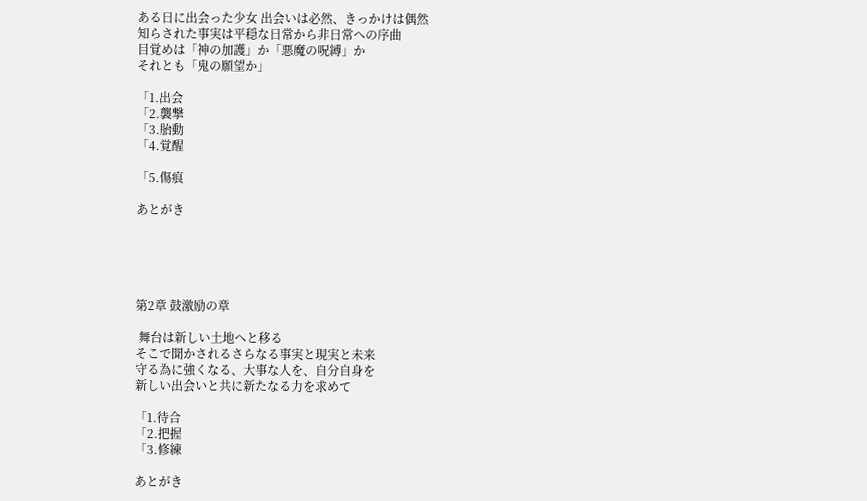ある日に出会った少女 出会いは必然、きっかけは偶然
知らされた事実は平穏な日常から非日常への序曲
目覚めは「神の加護」か「悪魔の呪縛」か
それとも「鬼の願望か」

「1.出会
「2.襲撃
「3.胎動
「4.覚醒

「5.傷痕

あとがき





第2章 鼓激励の章

 舞台は新しい土地へと移る
そこで聞かされるさらなる事実と現実と未来
守る為に強くなる、大事な人を、自分自身を
新しい出会いと共に新たなる力を求めて

「1.待合
「2.把握
「3.修練

あとがき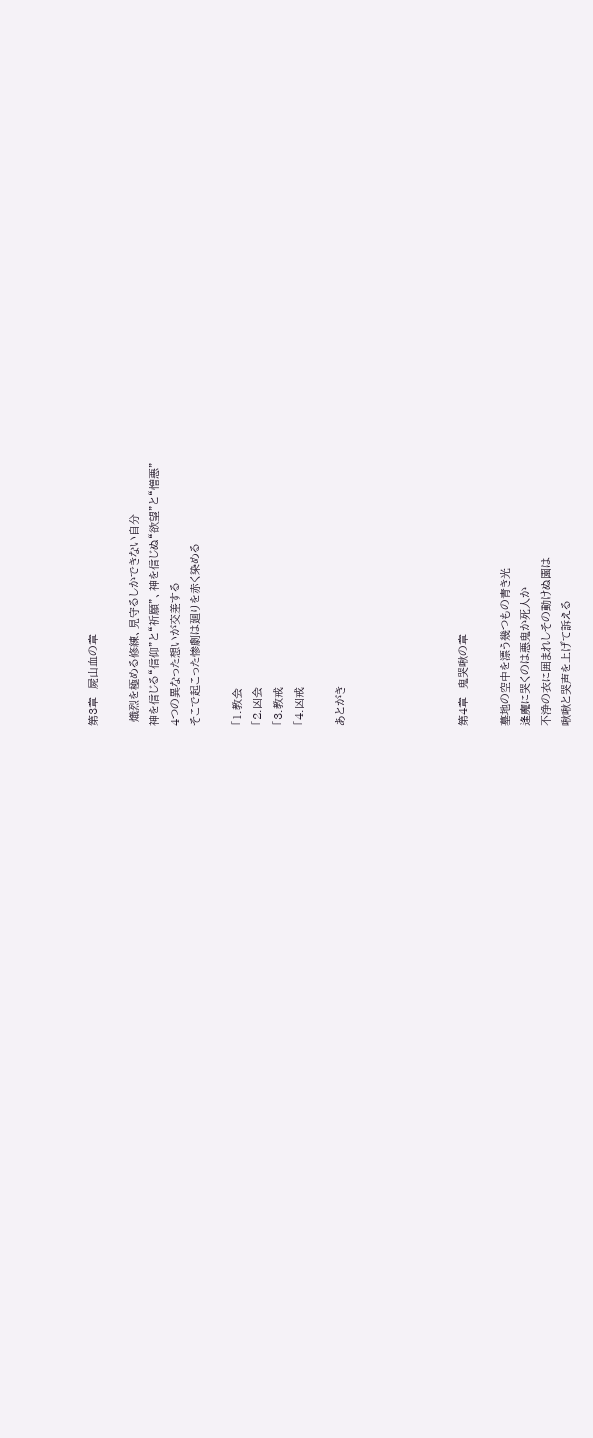第3章  屍山血の章

 熾烈を極める修練、見守るしかできない自分
神を信じる“信仰”と“祈願”、神を信じぬ“欲望”と“憎悪”
4つの異なった想いが交差する
そこで起こった惨劇は廻りを赤く染める

「1.教会
「2.凶会
「3.教戒
「4.凶戒

あとがき





第4章  鬼哭啾の章

墓地の空中を漂う幾つもの青き光
逢魔に哭くのは悪鬼か死人か
不浄の衣に囲まれしその動けぬ園は
啾啾と哭声を上げて訴える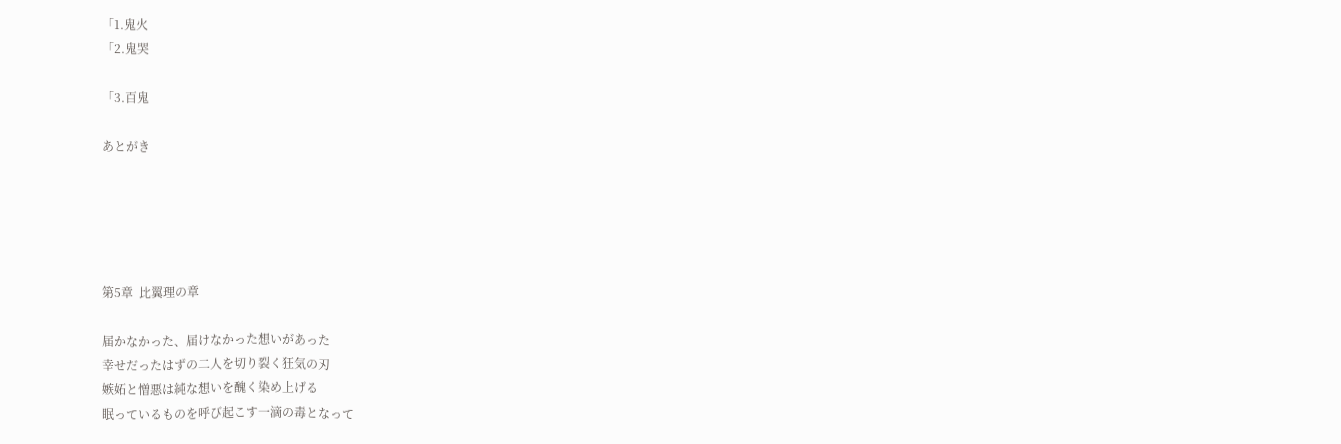「1.鬼火
「2.鬼哭

「3.百鬼

あとがき





第5章  比翼理の章

届かなかった、届けなかった想いがあった
幸せだったはずの二人を切り裂く狂気の刃
嫉妬と憎悪は純な想いを醜く染め上げる
眠っているものを呼び起こす一滴の毒となって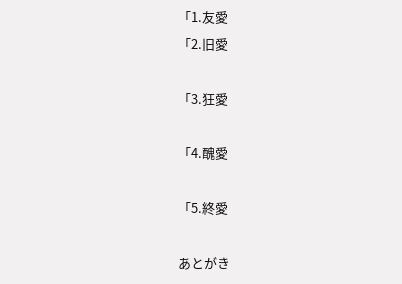「1.友愛
「2.旧愛

「3.狂愛

「4.醜愛

「5.終愛

あとがき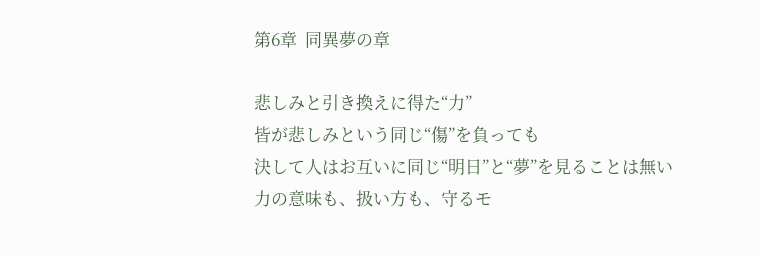第6章  同異夢の章

悲しみと引き換えに得た“力”
皆が悲しみという同じ“傷”を負っても
決して人はお互いに同じ“明日”と“夢”を見ることは無い
力の意味も、扱い方も、守るモ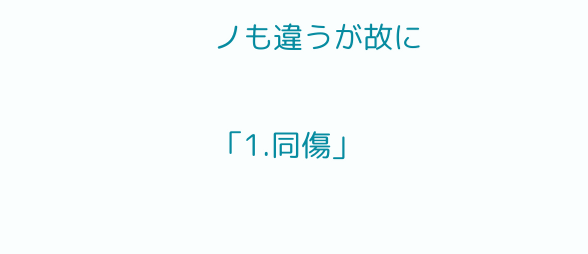ノも違うが故に

「1.同傷」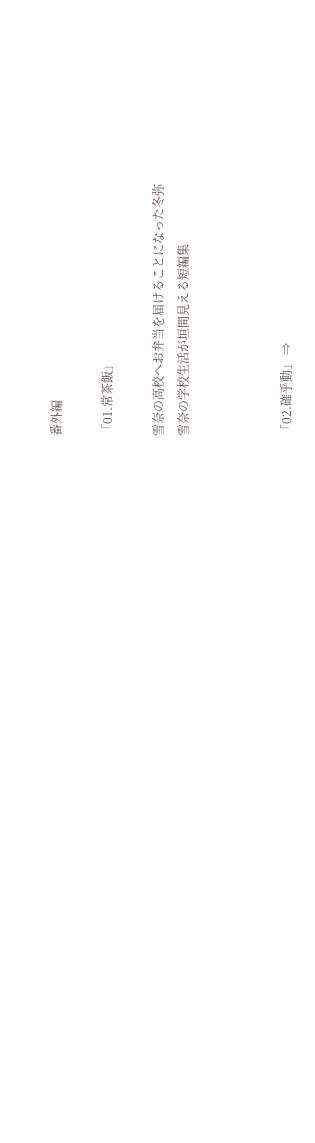番外編

「01.常茶飯」

雪奈の高校へお弁当を届けることになった冬弥
雪奈の学校生活が垣間見える短編集



「02.確乎動」 ⇒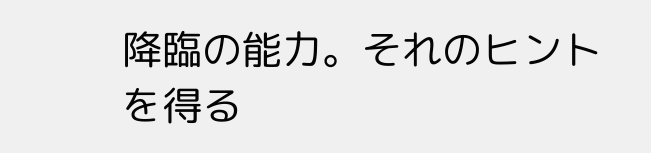降臨の能力。それのヒントを得る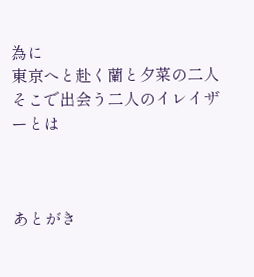為に
東京へと赴く蘭と夕菜の二人
そこで出会う二人のイレイザーとは



あとがき